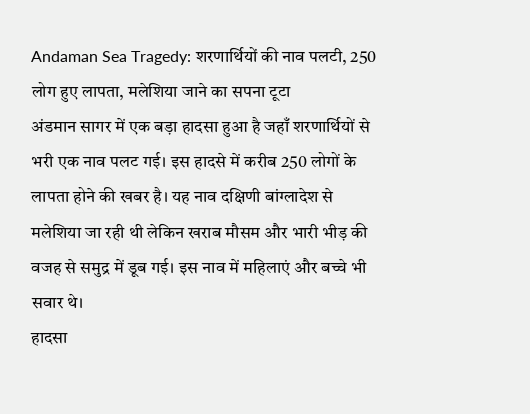Andaman Sea Tragedy: शरणार्थियों की नाव पलटी, 250 लोग हुए लापता, मलेशिया जाने का सपना टूटा
अंडमान सागर में एक बड़ा हादसा हुआ है जहाँ शरणार्थियों से भरी एक नाव पलट गई। इस हादसे में करीब 250 लोगों के लापता होने की खबर है। यह नाव दक्षिणी बांग्लादेश से मलेशिया जा रही थी लेकिन खराब मौसम और भारी भीड़ की वजह से समुद्र में डूब गई। इस नाव में महिलाएं और बच्चे भी सवार थे।
हादसा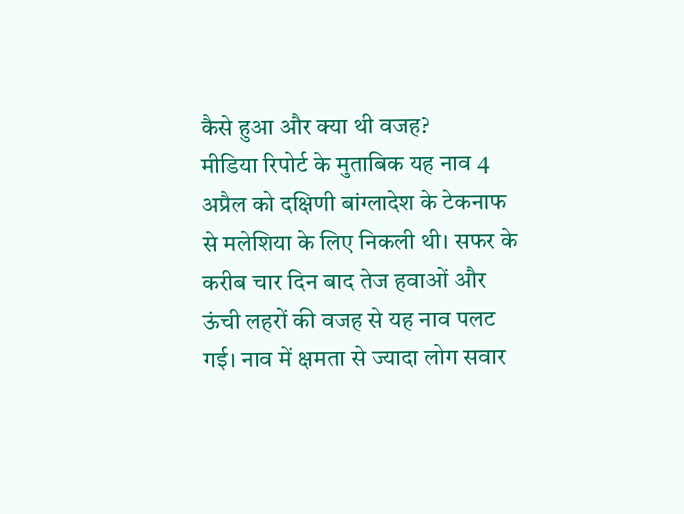कैसे हुआ और क्या थी वजह?
मीडिया रिपोर्ट के मुताबिक यह नाव 4 अप्रैल को दक्षिणी बांग्लादेश के टेकनाफ से मलेशिया के लिए निकली थी। सफर के करीब चार दिन बाद तेज हवाओं और ऊंची लहरों की वजह से यह नाव पलट गई। नाव में क्षमता से ज्यादा लोग सवार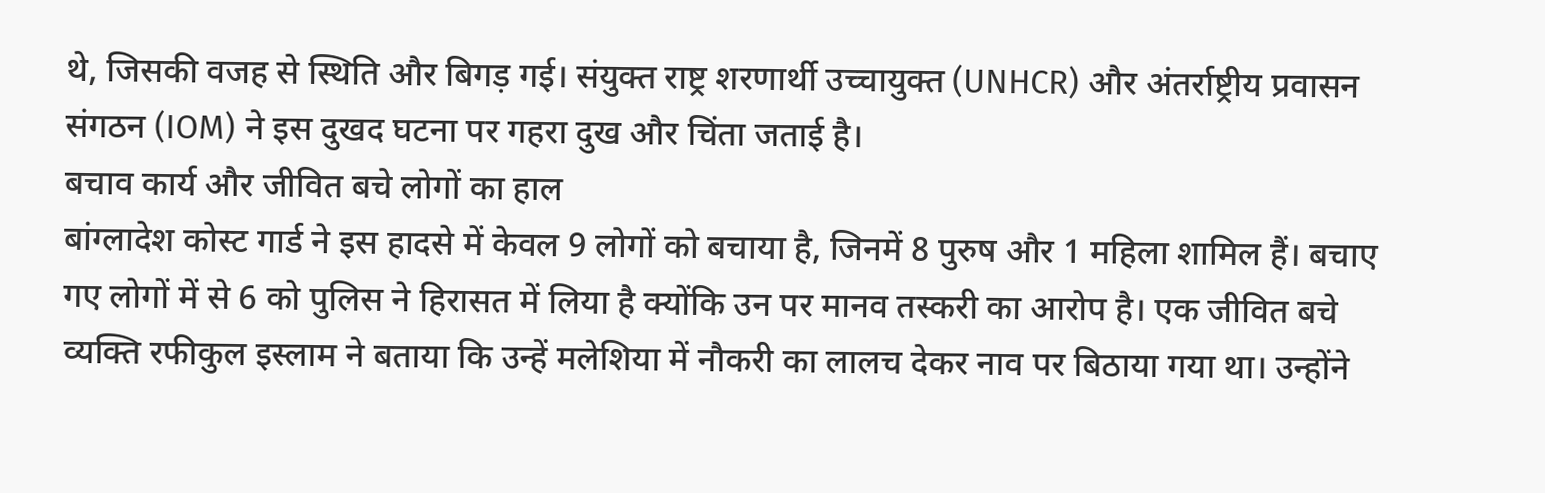थे, जिसकी वजह से स्थिति और बिगड़ गई। संयुक्त राष्ट्र शरणार्थी उच्चायुक्त (UNHCR) और अंतर्राष्ट्रीय प्रवासन संगठन (IOM) ने इस दुखद घटना पर गहरा दुख और चिंता जताई है।
बचाव कार्य और जीवित बचे लोगों का हाल
बांग्लादेश कोस्ट गार्ड ने इस हादसे में केवल 9 लोगों को बचाया है, जिनमें 8 पुरुष और 1 महिला शामिल हैं। बचाए गए लोगों में से 6 को पुलिस ने हिरासत में लिया है क्योंकि उन पर मानव तस्करी का आरोप है। एक जीवित बचे व्यक्ति रफीकुल इस्लाम ने बताया कि उन्हें मलेशिया में नौकरी का लालच देकर नाव पर बिठाया गया था। उन्होंने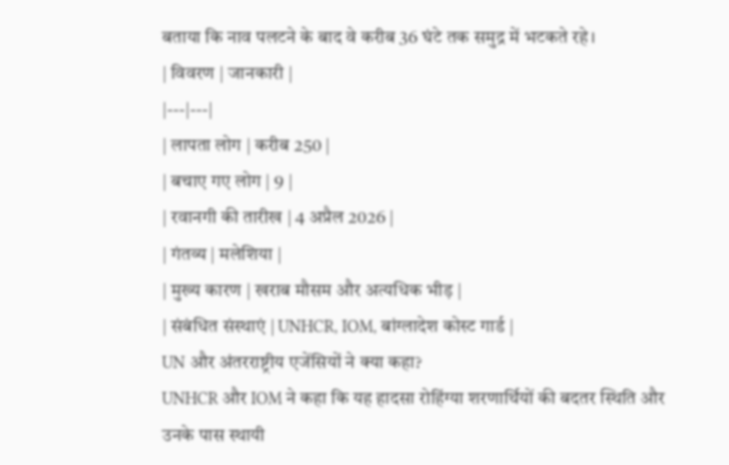बताया कि नाव पलटने के बाद वे करीब 36 घंटे तक समुद्र में भटकते रहे।
| विवरण | जानकारी |
|---|---|
| लापता लोग | करीब 250 |
| बचाए गए लोग | 9 |
| रवानगी की तारीख | 4 अप्रैल 2026 |
| गंतव्य | मलेशिया |
| मुख्य कारण | खराब मौसम और अत्यधिक भीड़ |
| संबंधित संस्थाएं | UNHCR, IOM, बांग्लादेश कोस्ट गार्ड |
UN और अंतरराष्ट्रीय एजेंसियों ने क्या कहा?
UNHCR और IOM ने कहा कि यह हादसा रोहिंग्या शरणार्थियों की बदतर स्थिति और उनके पास स्थायी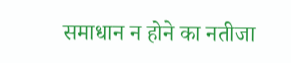समाधान न होने का नतीजा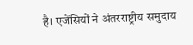है। एजेंसियों ने अंतरराष्ट्रीय समुदाय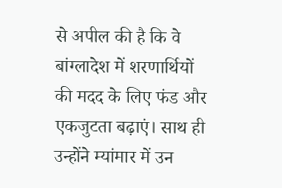से अपील की है कि वे बांग्लादेश में शरणार्थियों की मदद के लिए फंड और एकजुटता बढ़ाएं। साथ ही उन्होंने म्यांमार में उन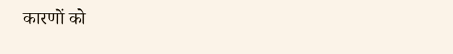कारणों को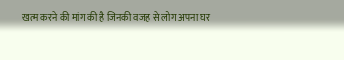खत्म करने की मांग की है जिनकी वजह से लोग अपना घर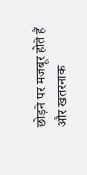छोड़ने पर मजबूर होते हैं और खतरनाक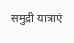समुद्री यात्राएं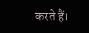करते हैं।